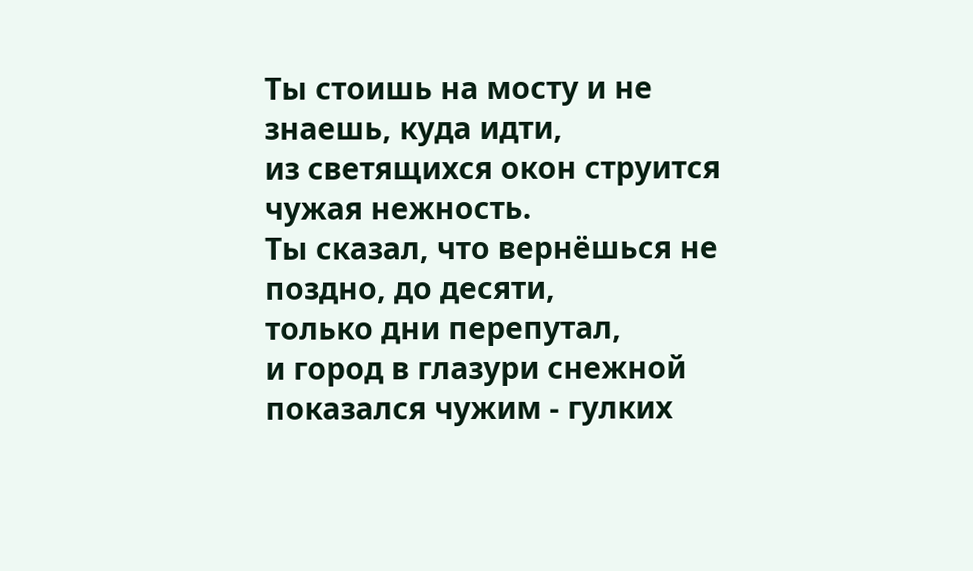Ты стоишь на мосту и не знаешь, куда идти,
из светящихся окон струится чужая нежность.
Ты сказал, что вернёшься не поздно, до десяти,
только дни перепутал,
и город в глазури снежной
показался чужим - гулких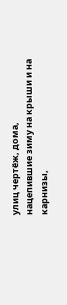улиц чертёж, дома,
нацепившие зиму на крыши и на карнизы,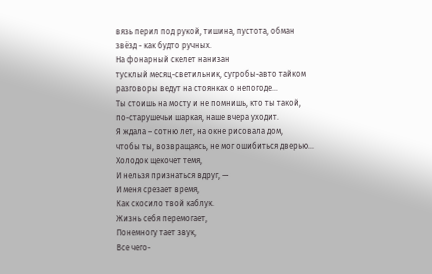вязь перил под рукой, тишина, пустота, обман
звёзд - как будто ручных.
На фонарный скелет нанизан
тусклый месяц-светильник, сугробы-авто тайком
разговоры ведут на стоянках о непогоде...
Ты стоишь на мосту и не помнишь, кто ты такой,
по-старушечьи шаркая, наше вчера уходит.
Я ждала – сотню лет, на окне рисовала дом,
чтобы ты, возвращаясь, не мог ошибиться дверью...
Холодок щекочет темя,
И нельзя признаться вдруг, —
И меня срезает время,
Как скосило твой каблук.
Жизнь себя перемогает,
Понемногу тает звук,
Все чего-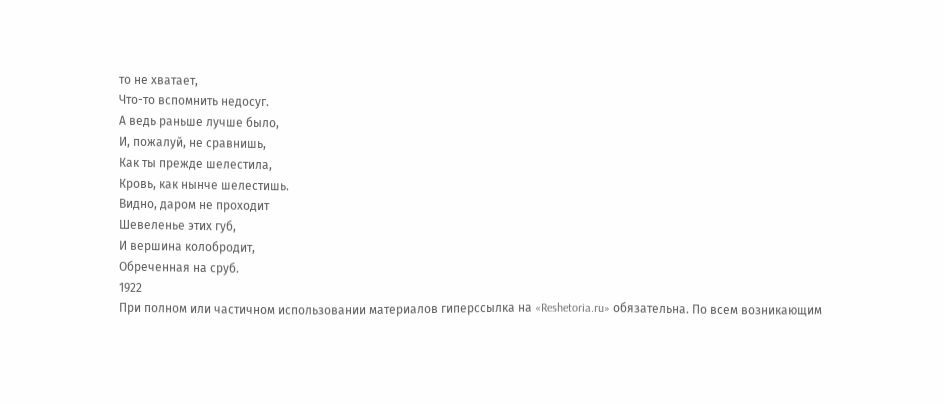то не хватает,
Что-то вспомнить недосуг.
А ведь раньше лучше было,
И, пожалуй, не сравнишь,
Как ты прежде шелестила,
Кровь, как нынче шелестишь.
Видно, даром не проходит
Шевеленье этих губ,
И вершина колобродит,
Обреченная на сруб.
1922
При полном или частичном использовании материалов гиперссылка на «Reshetoria.ru» обязательна. По всем возникающим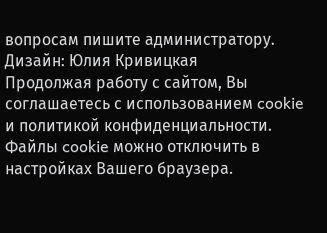вопросам пишите администратору.
Дизайн: Юлия Кривицкая
Продолжая работу с сайтом, Вы соглашаетесь с использованием cookie и политикой конфиденциальности. Файлы cookie можно отключить в настройках Вашего браузера.